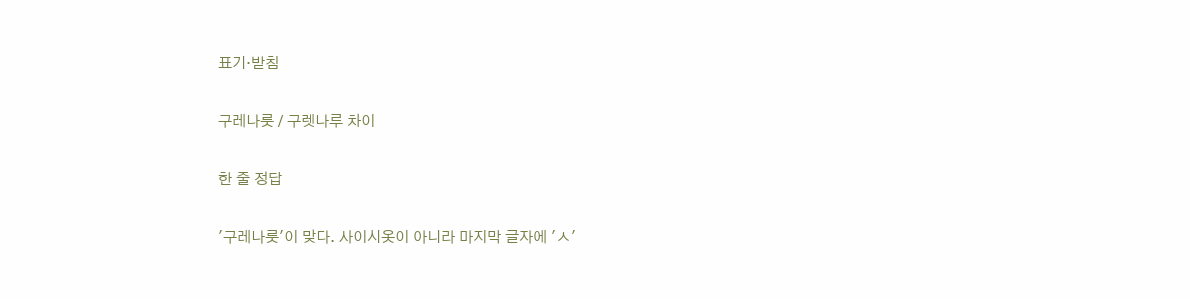표기·받침

구레나룻 / 구렛나루 차이

한 줄 정답

'구레나룻'이 맞다. 사이시옷이 아니라 마지막 글자에 'ㅅ'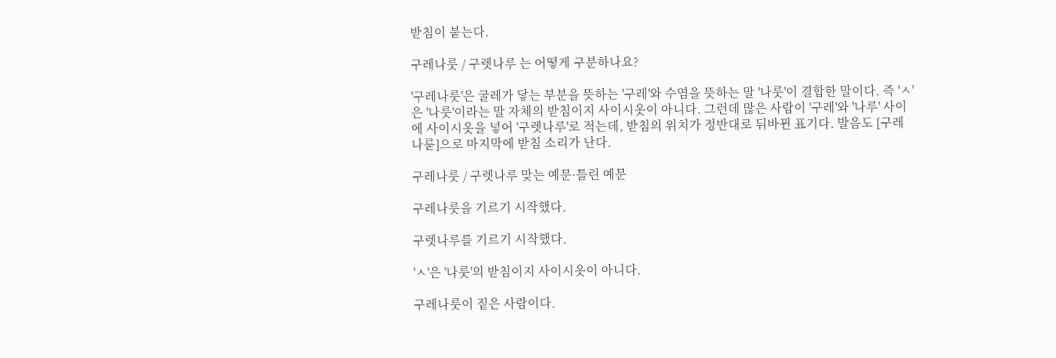받침이 붙는다.

구레나룻 / 구렛나루 는 어떻게 구분하나요?

'구레나룻'은 굴레가 닿는 부분을 뜻하는 '구레'와 수염을 뜻하는 말 '나룻'이 결합한 말이다. 즉 'ㅅ'은 '나룻'이라는 말 자체의 받침이지 사이시옷이 아니다. 그런데 많은 사람이 '구레'와 '나루' 사이에 사이시옷을 넣어 '구렛나루'로 적는데, 받침의 위치가 정반대로 뒤바뀐 표기다. 발음도 [구레나룯]으로 마지막에 받침 소리가 난다.

구레나룻 / 구렛나루 맞는 예문·틀린 예문

구레나룻을 기르기 시작했다.

구렛나루를 기르기 시작했다.

'ㅅ'은 '나룻'의 받침이지 사이시옷이 아니다.

구레나룻이 짙은 사람이다.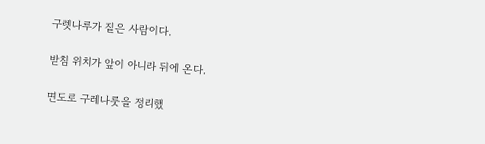구렛나루가 짙은 사람이다.

받침 위치가 앞이 아니라 뒤에 온다.

면도로 구레나룻을 정리했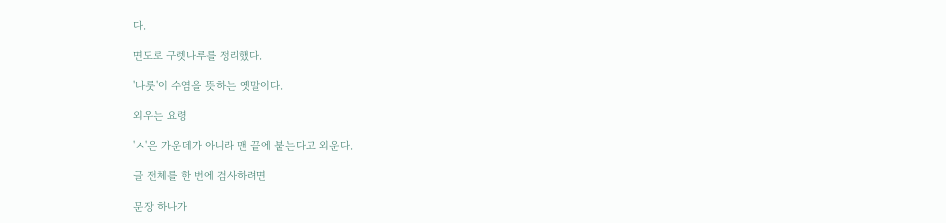다.

면도로 구렛나루를 정리했다.

'나룻'이 수염을 뜻하는 옛말이다.

외우는 요령

'ㅅ'은 가운데가 아니라 맨 끝에 붙는다고 외운다.

글 전체를 한 번에 검사하려면

문장 하나가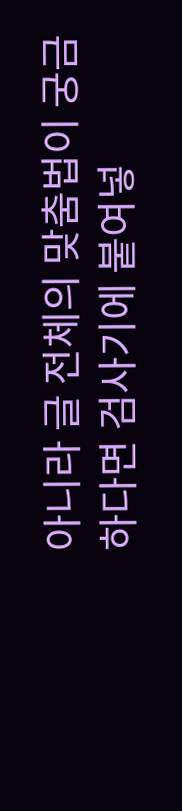아니라 글 전체의 맞춤법이 궁금하다면 검사기에 붙여넣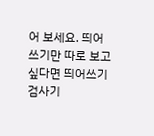어 보세요. 띄어쓰기만 따로 보고 싶다면 띄어쓰기 검사기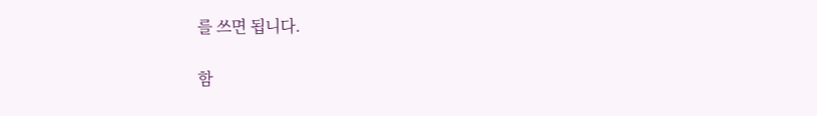를 쓰면 됩니다.

함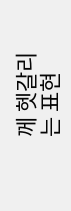께 헷갈리는 표현